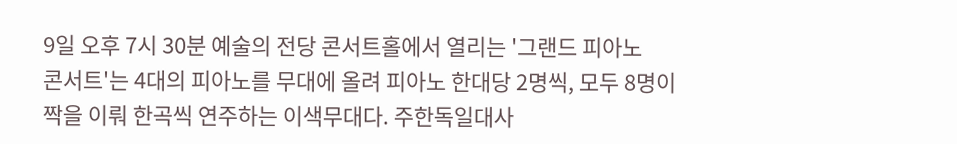9일 오후 7시 30분 예술의 전당 콘서트홀에서 열리는 '그랜드 피아노
콘서트'는 4대의 피아노를 무대에 올려 피아노 한대당 2명씩, 모두 8명이
짝을 이뤄 한곡씩 연주하는 이색무대다. 주한독일대사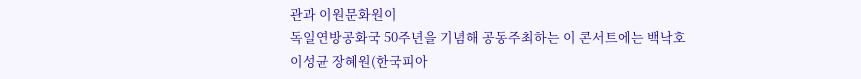관과 이원문화원이
독일연방공화국 50주년을 기념해 공동주최하는 이 콘서트에는 백낙호
이성균 장혜원(한국피아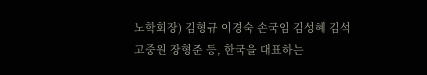노학회장) 김형규 이경숙 손국임 김성혜 김석
고중원 장형준 등, 한국을 대표하는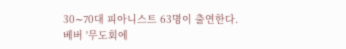30∼70대 피아니스트 63명이 출연한다.
베버 '무도회에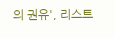의 권유', 리스트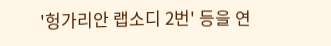'헝가리안 랩소디 2번' 등을 연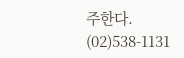주한다.
(02)538-1131